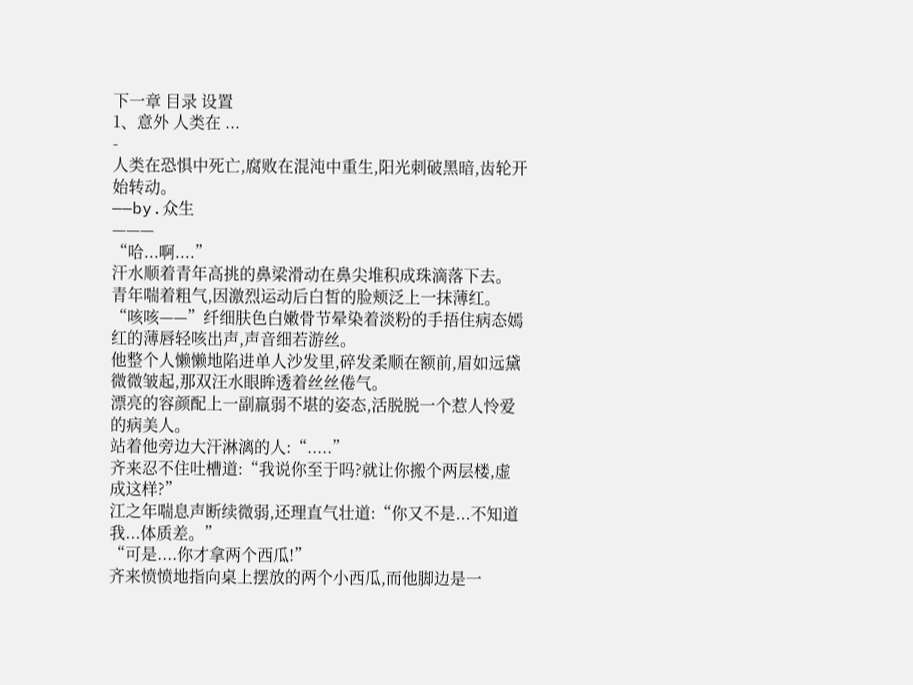下一章 目录 设置
1、意外 人类在 ...
-
人类在恐惧中死亡,腐败在混沌中重生,阳光刺破黑暗,齿轮开始转动。
——by.众生
———
“哈...啊....”
汗水顺着青年高挑的鼻梁滑动在鼻尖堆积成珠滴落下去。
青年喘着粗气,因激烈运动后白皙的脸颊泛上一抹薄红。
“咳咳——”纤细肤色白嫩骨节晕染着淡粉的手捂住病态嫣红的薄唇轻咳出声,声音细若游丝。
他整个人懒懒地陷进单人沙发里,碎发柔顺在额前,眉如远黛微微皱起,那双汪水眼眸透着丝丝倦气。
漂亮的容颜配上一副羸弱不堪的姿态,活脱脱一个惹人怜爱的病美人。
站着他旁边大汗淋漓的人:“.....”
齐来忍不住吐槽道:“我说你至于吗?就让你搬个两层楼,虚成这样?”
江之年喘息声断续微弱,还理直气壮道:“你又不是...不知道我...体质差。”
“可是....你才拿两个西瓜!”
齐来愤愤地指向桌上摆放的两个小西瓜,而他脚边是一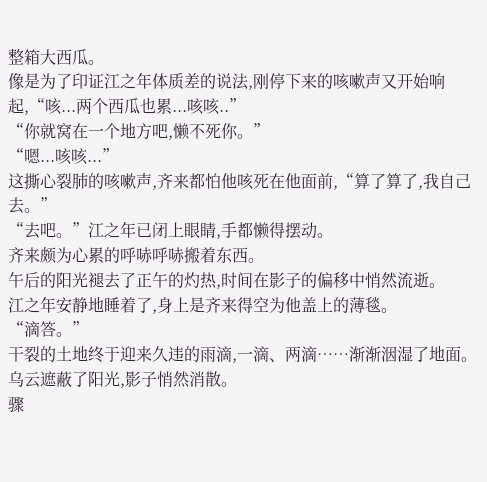整箱大西瓜。
像是为了印证江之年体质差的说法,刚停下来的咳嗽声又开始响起,“咳...两个西瓜也累...咳咳..”
“你就窝在一个地方吧,懒不死你。”
“嗯...咳咳...”
这撕心裂肺的咳嗽声,齐来都怕他咳死在他面前,“算了算了,我自己去。”
“去吧。”江之年已闭上眼睛,手都懒得摆动。
齐来颇为心累的呼哧呼哧搬着东西。
午后的阳光褪去了正午的灼热,时间在影子的偏移中悄然流逝。
江之年安静地睡着了,身上是齐来得空为他盖上的薄毯。
“滴答。”
干裂的土地终于迎来久违的雨滴,一滴、两滴……渐渐洇湿了地面。
乌云遮蔽了阳光,影子悄然消散。
骤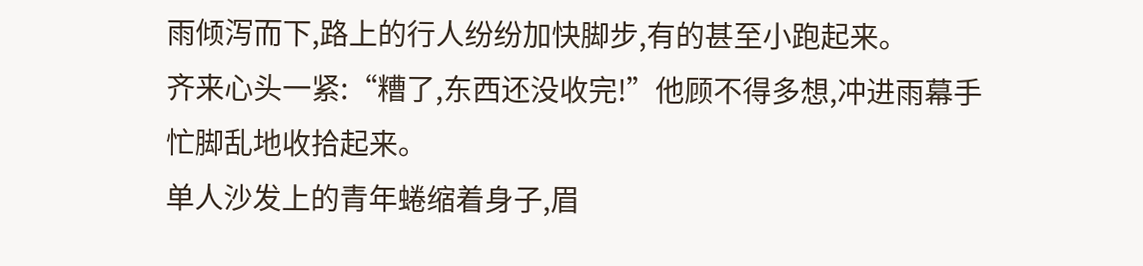雨倾泻而下,路上的行人纷纷加快脚步,有的甚至小跑起来。
齐来心头一紧:“糟了,东西还没收完!”他顾不得多想,冲进雨幕手忙脚乱地收拾起来。
单人沙发上的青年蜷缩着身子,眉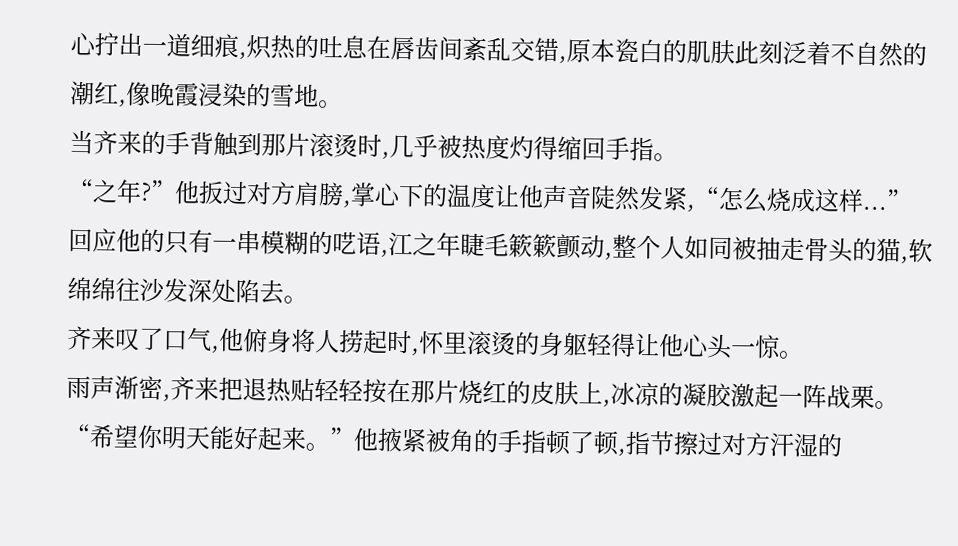心拧出一道细痕,炽热的吐息在唇齿间紊乱交错,原本瓷白的肌肤此刻泛着不自然的潮红,像晚霞浸染的雪地。
当齐来的手背触到那片滚烫时,几乎被热度灼得缩回手指。
“之年?”他扳过对方肩膀,掌心下的温度让他声音陡然发紧,“怎么烧成这样...”
回应他的只有一串模糊的呓语,江之年睫毛簌簌颤动,整个人如同被抽走骨头的猫,软绵绵往沙发深处陷去。
齐来叹了口气,他俯身将人捞起时,怀里滚烫的身躯轻得让他心头一惊。
雨声渐密,齐来把退热贴轻轻按在那片烧红的皮肤上,冰凉的凝胶激起一阵战栗。
“希望你明天能好起来。”他掖紧被角的手指顿了顿,指节擦过对方汗湿的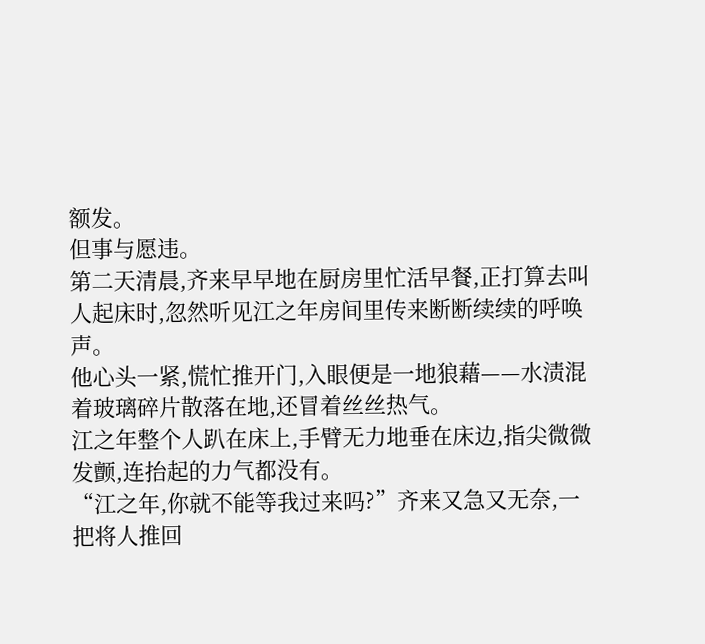额发。
但事与愿违。
第二天清晨,齐来早早地在厨房里忙活早餐,正打算去叫人起床时,忽然听见江之年房间里传来断断续续的呼唤声。
他心头一紧,慌忙推开门,入眼便是一地狼藉——水渍混着玻璃碎片散落在地,还冒着丝丝热气。
江之年整个人趴在床上,手臂无力地垂在床边,指尖微微发颤,连抬起的力气都没有。
“江之年,你就不能等我过来吗?”齐来又急又无奈,一把将人推回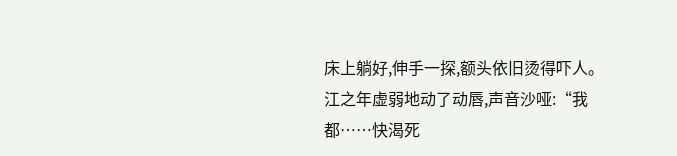床上躺好,伸手一探,额头依旧烫得吓人。
江之年虚弱地动了动唇,声音沙哑:“我都……快渴死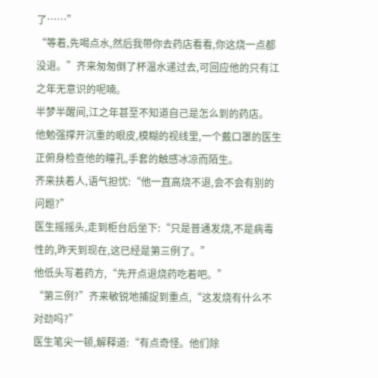了……”
“等着,先喝点水,然后我带你去药店看看,你这烧一点都没退。”齐来匆匆倒了杯温水递过去,可回应他的只有江之年无意识的呢喃。
半梦半醒间,江之年甚至不知道自己是怎么到的药店。
他勉强撑开沉重的眼皮,模糊的视线里,一个戴口罩的医生正俯身检查他的瞳孔,手套的触感冰凉而陌生。
齐来扶着人,语气担忧:“他一直高烧不退,会不会有别的问题?”
医生摇摇头,走到柜台后坐下:“只是普通发烧,不是病毒性的,昨天到现在,这已经是第三例了。”
他低头写着药方,“先开点退烧药吃着吧。”
“第三例?”齐来敏锐地捕捉到重点,“这发烧有什么不对劲吗?”
医生笔尖一顿,解释道:“有点奇怪。他们除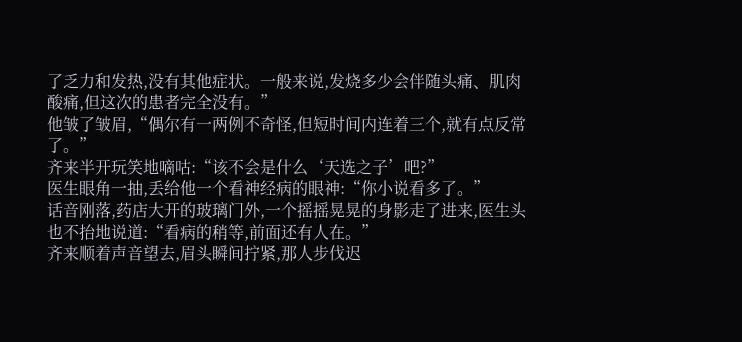了乏力和发热,没有其他症状。一般来说,发烧多少会伴随头痛、肌肉酸痛,但这次的患者完全没有。”
他皱了皱眉,“偶尔有一两例不奇怪,但短时间内连着三个,就有点反常了。”
齐来半开玩笑地嘀咕:“该不会是什么‘天选之子’吧?”
医生眼角一抽,丢给他一个看神经病的眼神:“你小说看多了。”
话音刚落,药店大开的玻璃门外,一个摇摇晃晃的身影走了进来,医生头也不抬地说道:“看病的稍等,前面还有人在。”
齐来顺着声音望去,眉头瞬间拧紧,那人步伐迟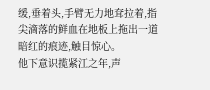缓,垂着头,手臂无力地耷拉着,指尖滴落的鲜血在地板上拖出一道暗红的痕迹,触目惊心。
他下意识揽紧江之年,声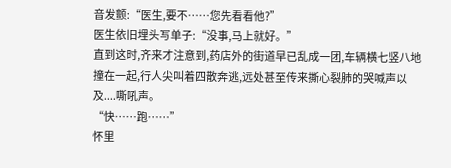音发颤:“医生,要不……您先看看他?”
医生依旧埋头写单子:“没事,马上就好。”
直到这时,齐来才注意到,药店外的街道早已乱成一团,车辆横七竖八地撞在一起,行人尖叫着四散奔逃,远处甚至传来撕心裂肺的哭喊声以及....嘶吼声。
“快……跑……”
怀里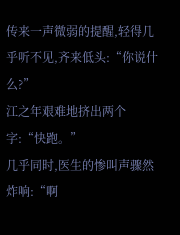传来一声微弱的提醒,轻得几乎听不见,齐来低头:“你说什么?”
江之年艰难地挤出两个字:“快跑。”
几乎同时,医生的惨叫声骤然炸响:“啊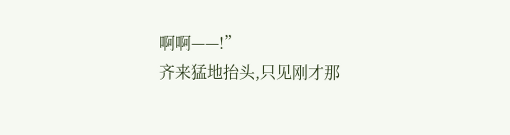啊啊——!”
齐来猛地抬头,只见刚才那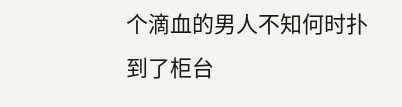个滴血的男人不知何时扑到了柜台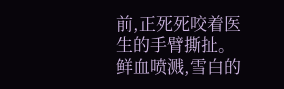前,正死死咬着医生的手臂撕扯。
鲜血喷溅,雪白的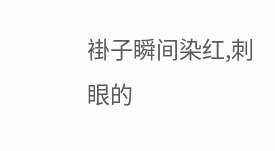褂子瞬间染红,刺眼的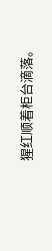猩红顺着柜台滴落。